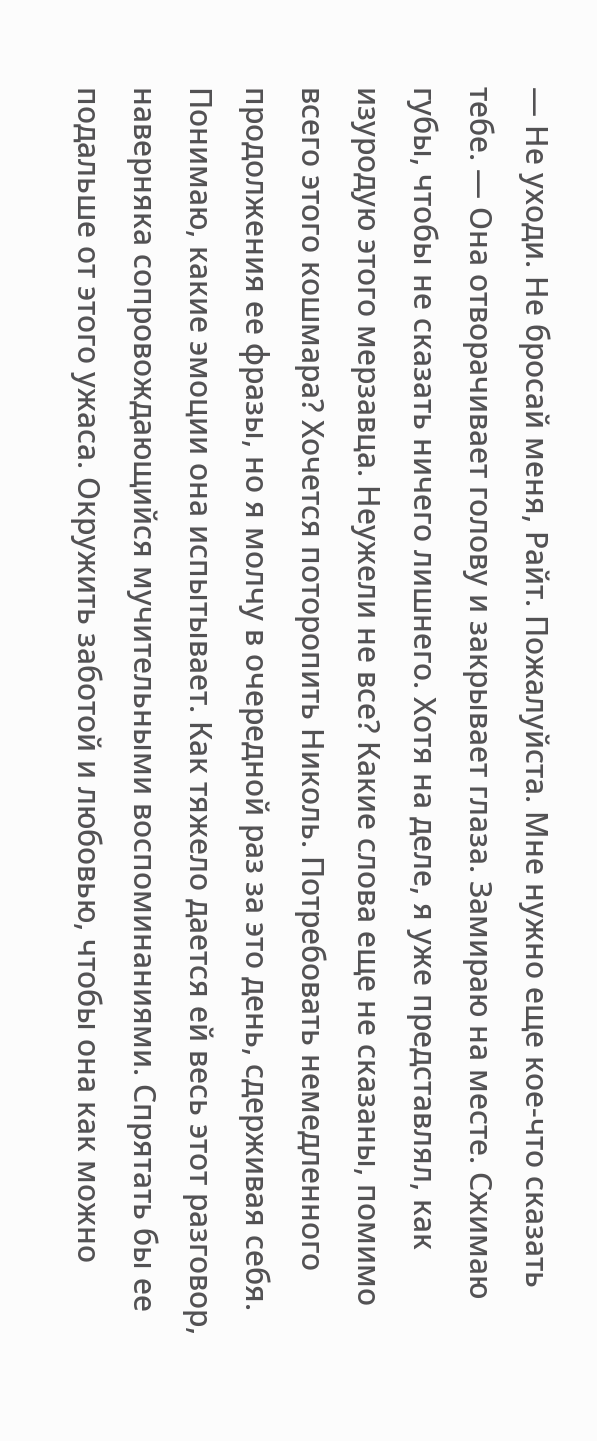— Не уходи. Не бросай меня, Райт. Пожалуйста. Мне нужно еще кое-что сказать тебе. — Она отворачивает голову и закрывает глаза. Замираю на месте. Сжимаю губы, чтобы не сказать ничего лишнего. Хотя на деле, я уже представлял, как изуродую этого мерзавца. Неужели не все? Какие слова еще не сказаны, помимо всего этого кошмара? Хочется поторопить Николь. Потребовать немедленного продолжения ее фразы, но я молчу в очередной раз за это день, сдерживая себя. Понимаю, какие эмоции она испытывает. Как тяжело дается ей весь этот разговор, наверняка сопровождающийся мучительными воспоминаниями. Спрятать бы ее подальше от этого ужаса. Окружить заботой и любовью, чтобы она как можно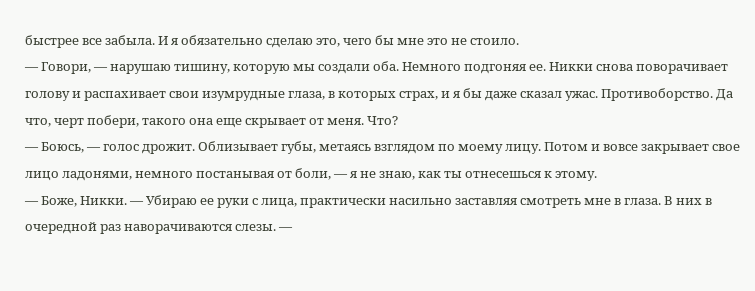быстрее все забыла. И я обязательно сделаю это, чего бы мне это не стоило.
— Говори, — нарушаю тишину, которую мы создали оба. Немного подгоняя ее. Никки снова поворачивает голову и распахивает свои изумрудные глаза, в которых страх, и я бы даже сказал ужас. Противоборство. Да что, черт побери, такого она еще скрывает от меня. Что?
— Боюсь, — голос дрожит. Облизывает губы, метаясь взглядом по моему лицу. Потом и вовсе закрывает свое лицо ладонями, немного постанывая от боли, — я не знаю, как ты отнесешься к этому.
— Боже, Никки. — Убираю ее руки с лица, практически насильно заставляя смотреть мне в глаза. В них в очередной раз наворачиваются слезы. —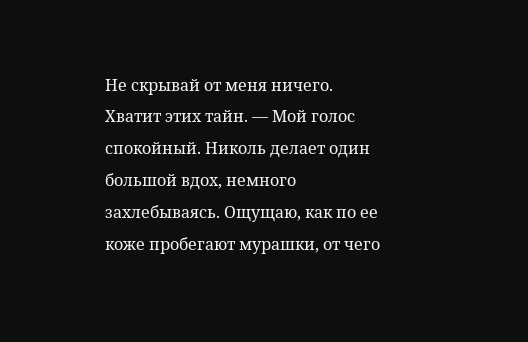Не скрывай от меня ничего. Хватит этих тайн. — Мой голос спокойный. Николь делает один большой вдох, немного захлебываясь. Ощущаю, как по ее коже пробегают мурашки, от чего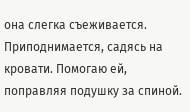она слегка съеживается. Приподнимается, садясь на кровати. Помогаю ей, поправляя подушку за спиной.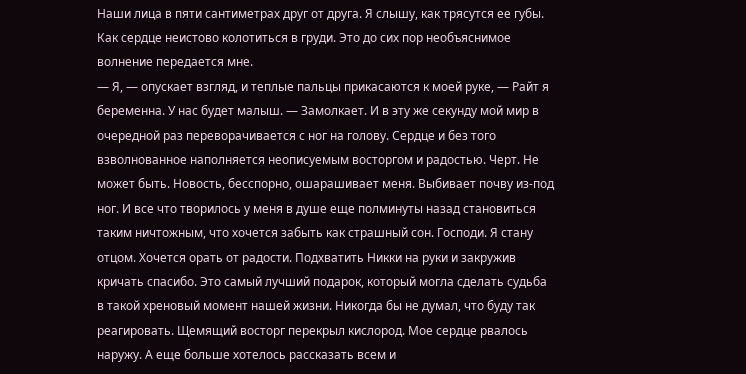Наши лица в пяти сантиметрах друг от друга. Я слышу, как трясутся ее губы. Как сердце неистово колотиться в груди. Это до сих пор необъяснимое волнение передается мне.
— Я, — опускает взгляд, и теплые пальцы прикасаются к моей руке, — Райт я беременна. У нас будет малыш. — Замолкает. И в эту же секунду мой мир в очередной раз переворачивается с ног на голову. Сердце и без того взволнованное наполняется неописуемым восторгом и радостью. Черт. Не может быть. Новость, бесспорно, ошарашивает меня. Выбивает почву из-под ног. И все что творилось у меня в душе еще полминуты назад становиться таким ничтожным, что хочется забыть как страшный сон. Господи. Я стану отцом. Хочется орать от радости. Подхватить Никки на руки и закружив кричать спасибо. Это самый лучший подарок, который могла сделать судьба в такой хреновый момент нашей жизни. Никогда бы не думал, что буду так реагировать. Щемящий восторг перекрыл кислород. Мое сердце рвалось наружу. А еще больше хотелось рассказать всем и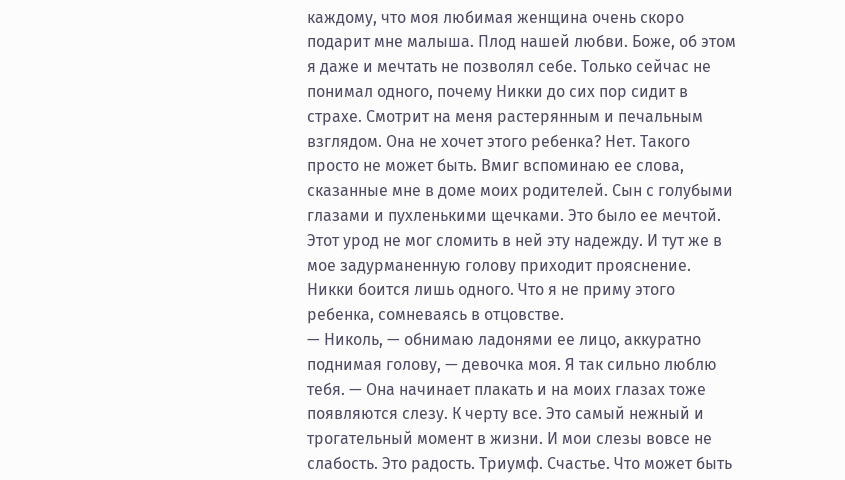каждому, что моя любимая женщина очень скоро подарит мне малыша. Плод нашей любви. Боже, об этом я даже и мечтать не позволял себе. Только сейчас не понимал одного, почему Никки до сих пор сидит в страхе. Смотрит на меня растерянным и печальным взглядом. Она не хочет этого ребенка? Нет. Такого просто не может быть. Вмиг вспоминаю ее слова, сказанные мне в доме моих родителей. Сын с голубыми глазами и пухленькими щечками. Это было ее мечтой. Этот урод не мог сломить в ней эту надежду. И тут же в мое задурманенную голову приходит прояснение. Никки боится лишь одного. Что я не приму этого ребенка, сомневаясь в отцовстве.
— Николь, — обнимаю ладонями ее лицо, аккуратно поднимая голову, — девочка моя. Я так сильно люблю тебя. — Она начинает плакать и на моих глазах тоже появляются слезу. К черту все. Это самый нежный и трогательный момент в жизни. И мои слезы вовсе не слабость. Это радость. Триумф. Счастье. Что может быть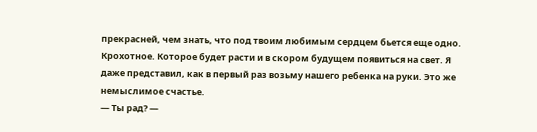прекрасней, чем знать, что под твоим любимым сердцем бьется еще одно. Крохотное. Которое будет расти и в скором будущем появиться на свет. Я даже представил, как в первый раз возьму нашего ребенка на руки. Это же немыслимое счастье.
— Ты рад? —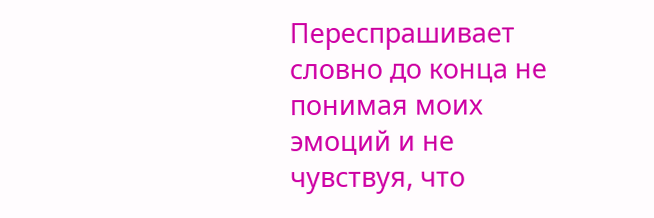Переспрашивает словно до конца не понимая моих эмоций и не чувствуя, что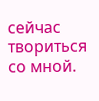сейчас твориться со мной.